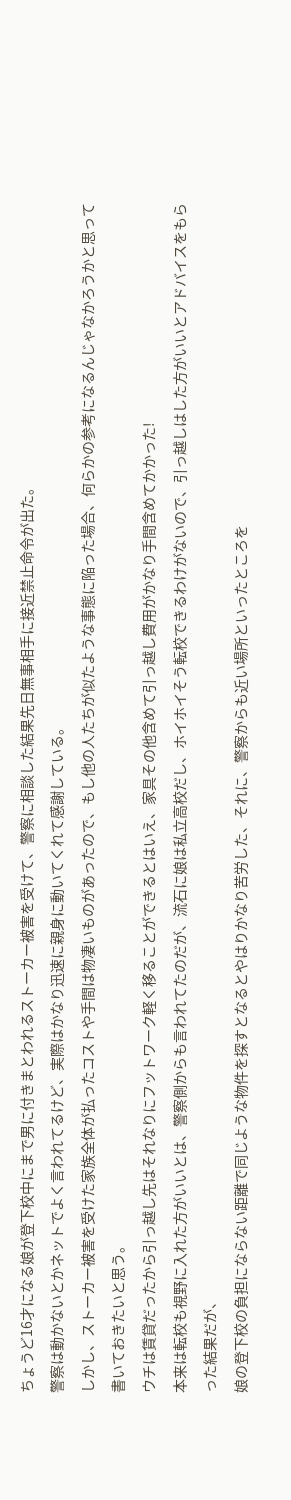ちょうど16才になる娘が登下校中にまで男に付きまとわれるストーカー被害を受けて、警察に相談した結果先日無事相手に接近禁止命令が出た。
警察は動かないとかネットでよく言われてるけど、実際はかなり迅速に親身に動いてくれて感謝している。
しかし、ストーカー被害を受けた家族全体が払ったコストや手間は物凄いものがあったので、もし他の人たちが似たような事態に陥った場合、何らかの参考になるんじゃなかろうかと思って書いておきたいと思う。
ウチは賃貸だったから引っ越し先はそれなりにフットワーク軽く移ることができるとはいえ、家具その他含めて引っ越し費用がかなり手間含めてかかった!
本来は転校も視野に入れた方がいいとは、警察側からも言われてたのだが、流石に娘は私立高校だし、ホイホイそう転校できるわけがないので、引っ越しはした方がいいとアドバイスをもらった結果だが、
娘の登下校の負担にならない距離で同じような物件を探すとなるとやはりかなり苦労した、それに、警察からも近い場所といったところを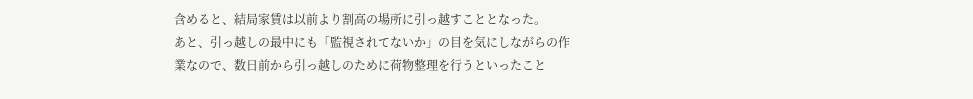含めると、結局家賃は以前より割高の場所に引っ越すこととなった。
あと、引っ越しの最中にも「監視されてないか」の目を気にしながらの作業なので、数日前から引っ越しのために荷物整理を行うといったこと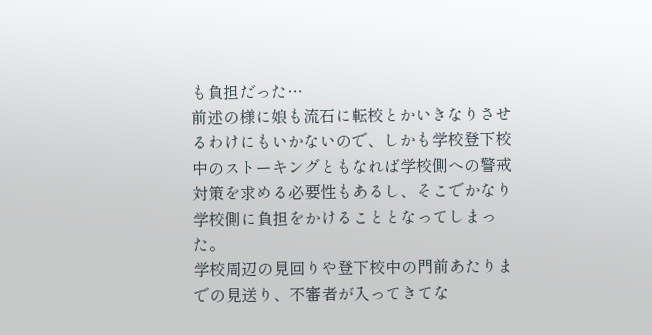も負担だった…
前述の様に娘も流石に転校とかいきなりさせるわけにもいかないので、しかも学校登下校中のストーキングともなれば学校側への警戒対策を求める必要性もあるし、そこでかなり学校側に負担をかけることとなってしまった。
学校周辺の見回りや登下校中の門前あたりまでの見送り、不審者が入ってきてな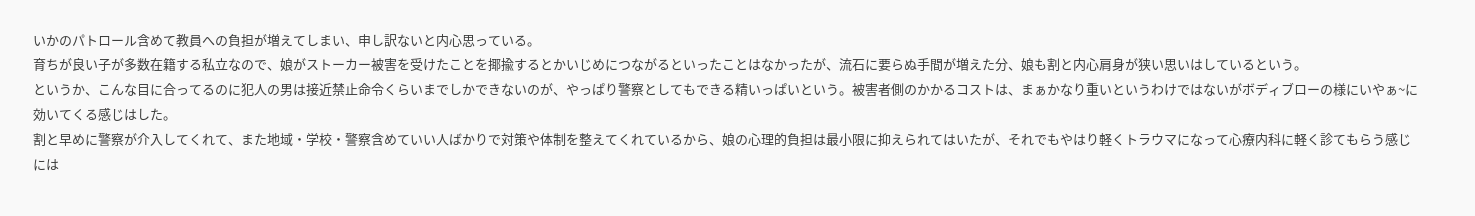いかのパトロール含めて教員への負担が増えてしまい、申し訳ないと内心思っている。
育ちが良い子が多数在籍する私立なので、娘がストーカー被害を受けたことを揶揄するとかいじめにつながるといったことはなかったが、流石に要らぬ手間が増えた分、娘も割と内心肩身が狭い思いはしているという。
というか、こんな目に合ってるのに犯人の男は接近禁止命令くらいまでしかできないのが、やっぱり警察としてもできる精いっぱいという。被害者側のかかるコストは、まぁかなり重いというわけではないがボディブローの様にいやぁ~に効いてくる感じはした。
割と早めに警察が介入してくれて、また地域・学校・警察含めていい人ばかりで対策や体制を整えてくれているから、娘の心理的負担は最小限に抑えられてはいたが、それでもやはり軽くトラウマになって心療内科に軽く診てもらう感じには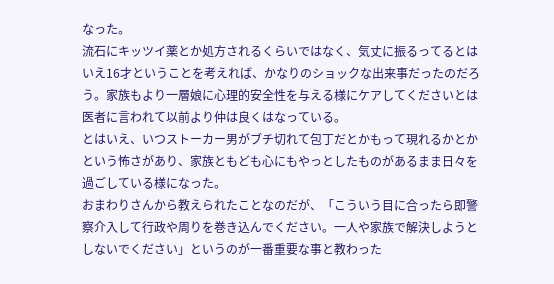なった。
流石にキッツイ薬とか処方されるくらいではなく、気丈に振るってるとはいえ16才ということを考えれば、かなりのショックな出来事だったのだろう。家族もより一層娘に心理的安全性を与える様にケアしてくださいとは医者に言われて以前より仲は良くはなっている。
とはいえ、いつストーカー男がブチ切れて包丁だとかもって現れるかとかという怖さがあり、家族ともども心にもやっとしたものがあるまま日々を過ごしている様になった。
おまわりさんから教えられたことなのだが、「こういう目に合ったら即警察介入して行政や周りを巻き込んでください。一人や家族で解決しようとしないでください」というのが一番重要な事と教わった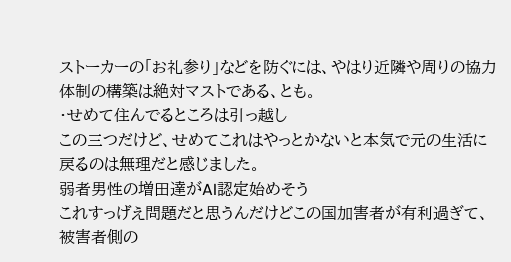ストーカーの「お礼参り」などを防ぐには、やはり近隣や周りの協力体制の構築は絶対マストである、とも。
・せめて住んでるところは引っ越し
この三つだけど、せめてこれはやっとかないと本気で元の生活に戻るのは無理だと感じました。
弱者男性の増田達がAI認定始めそう
これすっげえ問題だと思うんだけどこの国加害者が有利過ぎて、被害者側の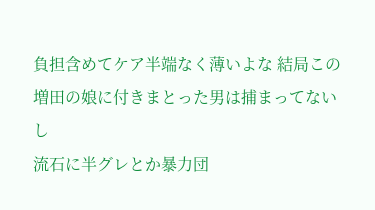負担含めてケア半端なく薄いよな 結局この増田の娘に付きまとった男は捕まってないし
流石に半グレとか暴力団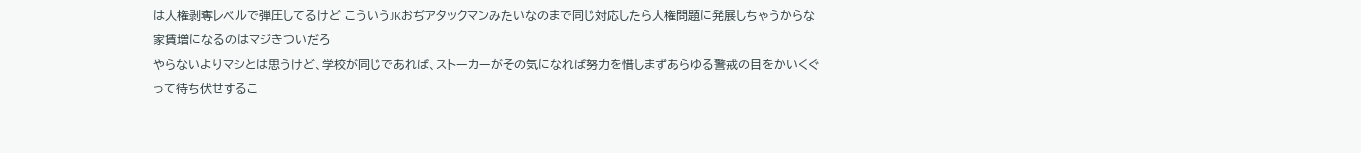は人権剥奪レベルで弾圧してるけど こういうJKおぢアタックマンみたいなのまで同じ対応したら人権問題に発展しちゃうからな
家賃増になるのはマジきついだろ
やらないよりマシとは思うけど、学校が同じであれば、ストーカーがその気になれば努力を惜しまずあらゆる警戒の目をかいくぐって待ち伏せするこ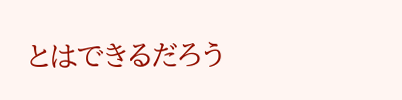とはできるだろう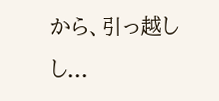から、引っ越しし...